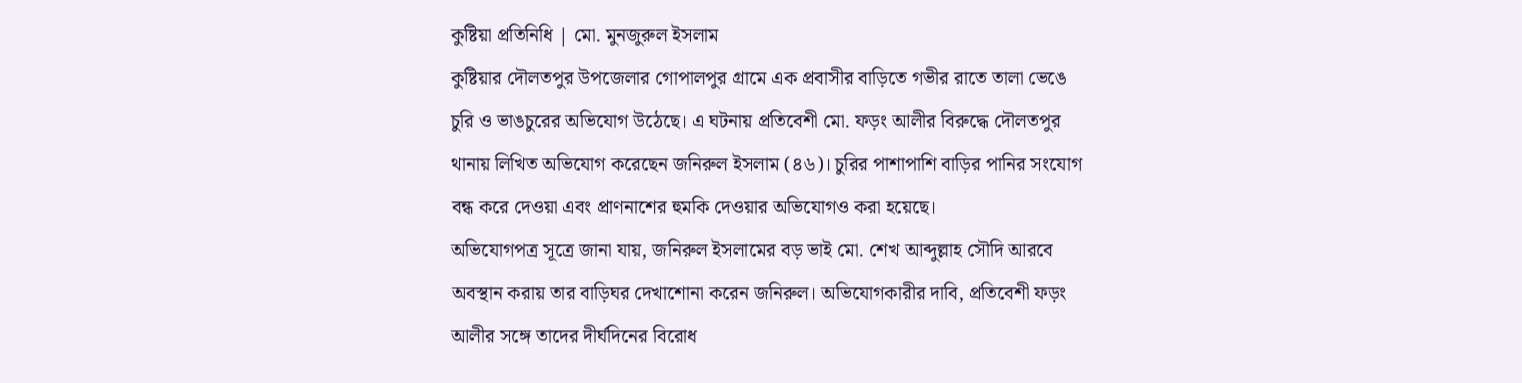কুষ্টিয়া প্রতিনিধি | মো. মুনজুরুল ইসলাম
কুষ্টিয়ার দৌলতপুর উপজেলার গোপালপুর গ্রামে এক প্রবাসীর বাড়িতে গভীর রাতে তালা ভেঙে চুরি ও ভাঙচুরের অভিযোগ উঠেছে। এ ঘটনায় প্রতিবেশী মো. ফড়ং আলীর বিরুদ্ধে দৌলতপুর থানায় লিখিত অভিযোগ করেছেন জনিরুল ইসলাম (৪৬)। চুরির পাশাপাশি বাড়ির পানির সংযোগ বন্ধ করে দেওয়া এবং প্রাণনাশের হুমকি দেওয়ার অভিযোগও করা হয়েছে।
অভিযোগপত্র সূত্রে জানা যায়, জনিরুল ইসলামের বড় ভাই মো. শেখ আব্দুল্লাহ সৌদি আরবে অবস্থান করায় তার বাড়িঘর দেখাশোনা করেন জনিরুল। অভিযোগকারীর দাবি, প্রতিবেশী ফড়ং আলীর সঙ্গে তাদের দীর্ঘদিনের বিরোধ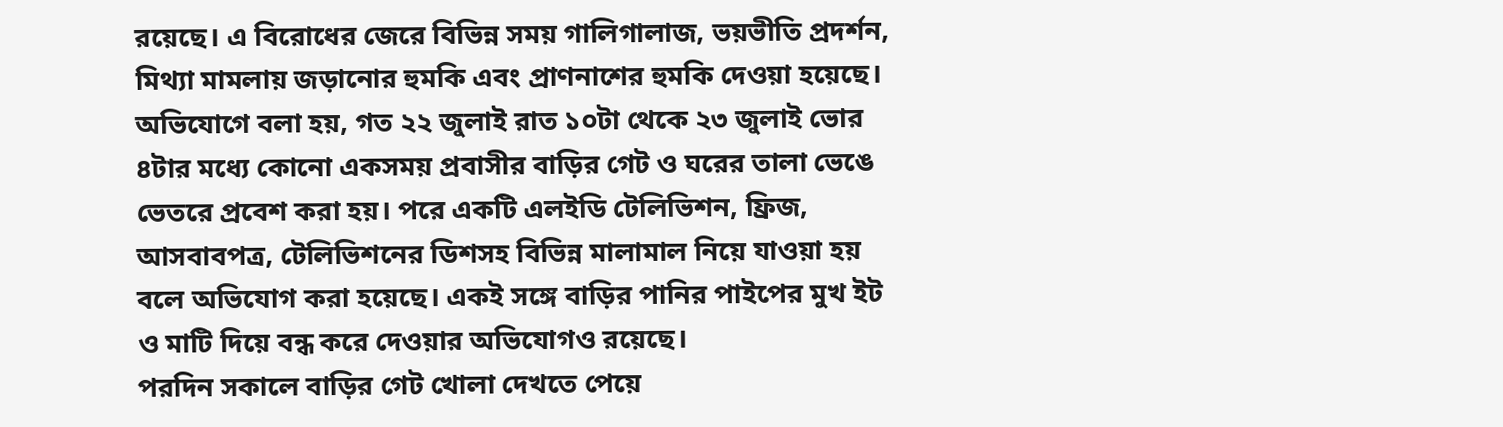রয়েছে। এ বিরোধের জেরে বিভিন্ন সময় গালিগালাজ, ভয়ভীতি প্রদর্শন, মিথ্যা মামলায় জড়ানোর হুমকি এবং প্রাণনাশের হুমকি দেওয়া হয়েছে।
অভিযোগে বলা হয়, গত ২২ জুলাই রাত ১০টা থেকে ২৩ জুলাই ভোর ৪টার মধ্যে কোনো একসময় প্রবাসীর বাড়ির গেট ও ঘরের তালা ভেঙে ভেতরে প্রবেশ করা হয়। পরে একটি এলইডি টেলিভিশন, ফ্রিজ, আসবাবপত্র, টেলিভিশনের ডিশসহ বিভিন্ন মালামাল নিয়ে যাওয়া হয় বলে অভিযোগ করা হয়েছে। একই সঙ্গে বাড়ির পানির পাইপের মুখ ইট ও মাটি দিয়ে বন্ধ করে দেওয়ার অভিযোগও রয়েছে।
পরদিন সকালে বাড়ির গেট খোলা দেখতে পেয়ে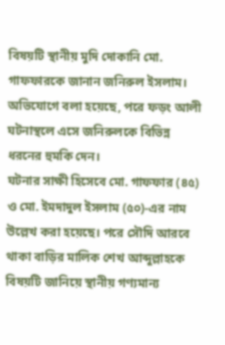বিষয়টি স্থানীয় মুদি দোকানি মো. গাফফারকে জানান জনিরুল ইসলাম। অভিযোগে বলা হয়েছে, পরে ফড়ং আলী ঘটনাস্থলে এসে জনিরুলকে বিভিন্ন ধরনের হুমকি দেন।
ঘটনার সাক্ষী হিসেবে মো. গাফফার (৪৫) ও মো. ইমদাদুল ইসলাম (৫০)-এর নাম উল্লেখ করা হয়েছে। পরে সৌদি আরবে থাকা বাড়ির মালিক শেখ আব্দুল্লাহকে বিষয়টি জানিয়ে স্থানীয় গণ্যমান্য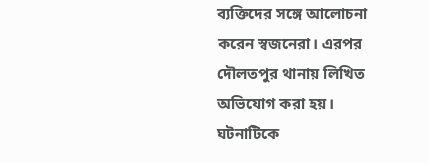ব্যক্তিদের সঙ্গে আলোচনা করেন স্বজনেরা। এরপর দৌলতপুর থানায় লিখিত অভিযোগ করা হয়।
ঘটনাটিকে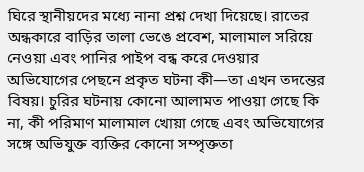ঘিরে স্থানীয়দের মধ্যে নানা প্রশ্ন দেখা দিয়েছে। রাতের অন্ধকারে বাড়ির তালা ভেঙে প্রবেশ, মালামাল সরিয়ে নেওয়া এবং পানির পাইপ বন্ধ করে দেওয়ার অভিযোগের পেছনে প্রকৃত ঘটনা কী—তা এখন তদন্তের বিষয়। চুরির ঘটনায় কোনো আলামত পাওয়া গেছে কি না, কী পরিমাণ মালামাল খোয়া গেছে এবং অভিযোগের সঙ্গে অভিযুক্ত ব্যক্তির কোনো সম্পৃক্ততা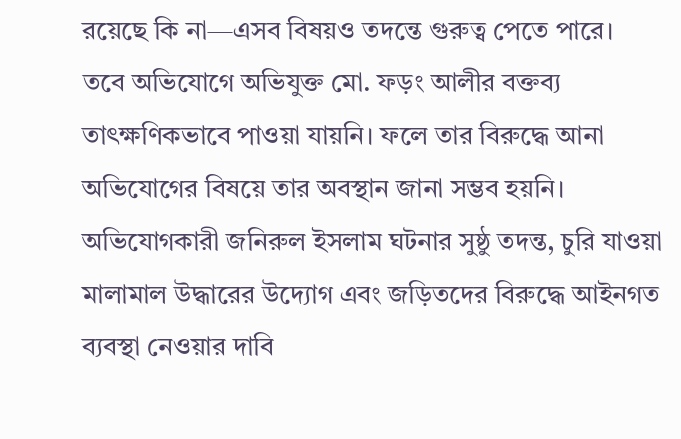রয়েছে কি না—এসব বিষয়ও তদন্তে গুরুত্ব পেতে পারে।
তবে অভিযোগে অভিযুক্ত মো. ফড়ং আলীর বক্তব্য তাৎক্ষণিকভাবে পাওয়া যায়নি। ফলে তার বিরুদ্ধে আনা অভিযোগের বিষয়ে তার অবস্থান জানা সম্ভব হয়নি।
অভিযোগকারী জনিরুল ইসলাম ঘটনার সুষ্ঠু তদন্ত, চুরি যাওয়া মালামাল উদ্ধারের উদ্যোগ এবং জড়িতদের বিরুদ্ধে আইনগত ব্যবস্থা নেওয়ার দাবি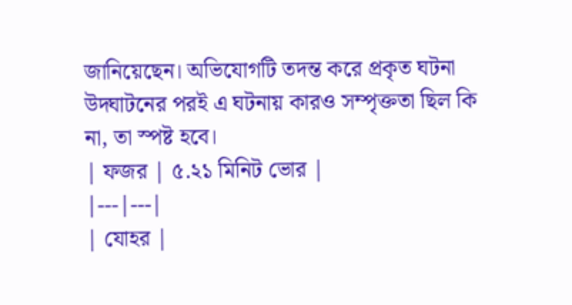জানিয়েছেন। অভিযোগটি তদন্ত করে প্রকৃত ঘটনা উদ্ঘাটনের পরই এ ঘটনায় কারও সম্পৃক্ততা ছিল কি না, তা স্পষ্ট হবে।
| ফজর | ৫.২১ মিনিট ভোর |
|---|---|
| যোহর |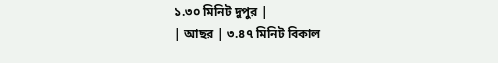১.৩০ মিনিট দুপুর |
| আছর | ৩.৪৭ মিনিট বিকাল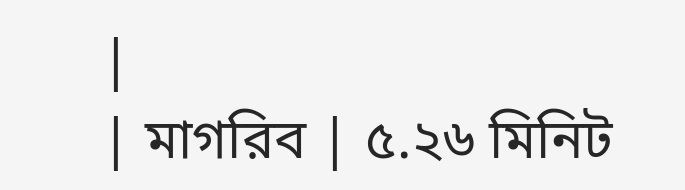|
| মাগরিব | ৫.২৬ মিনিট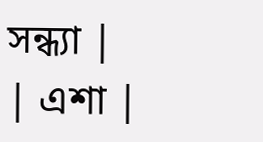সন্ধ্যা |
| এশা |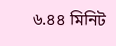৬.৪৪ মিনিট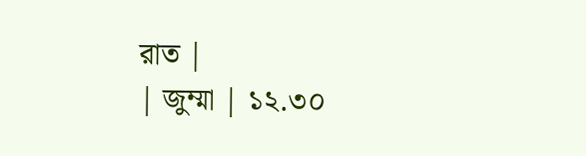রাত |
| জুম্মা | ১২.৩০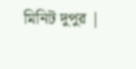মিনিট দুপুর |